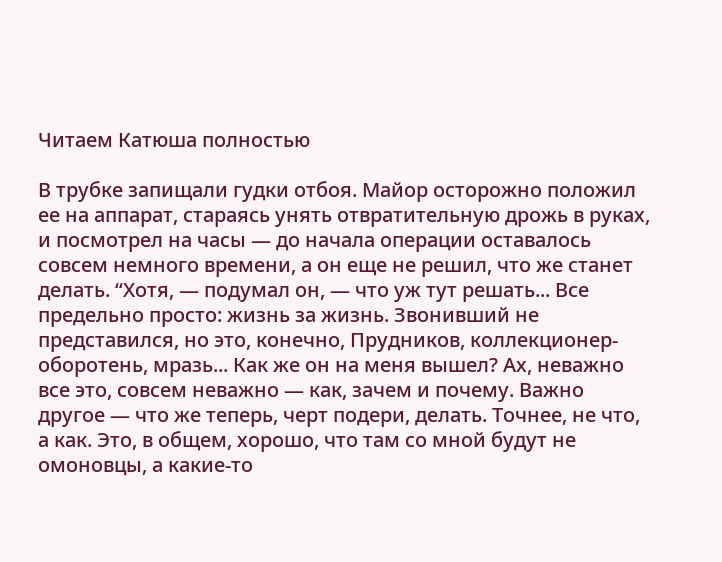Читаем Катюша полностью

В трубке запищали гудки отбоя. Майор осторожно положил ее на аппарат, стараясь унять отвратительную дрожь в руках, и посмотрел на часы — до начала операции оставалось совсем немного времени, а он еще не решил, что же станет делать. “Хотя, — подумал он, — что уж тут решать... Все предельно просто: жизнь за жизнь. Звонивший не представился, но это, конечно, Прудников, коллекционер-оборотень, мразь... Как же он на меня вышел? Ах, неважно все это, совсем неважно — как, зачем и почему. Важно другое — что же теперь, черт подери, делать. Точнее, не что, а как. Это, в общем, хорошо, что там со мной будут не омоновцы, а какие-то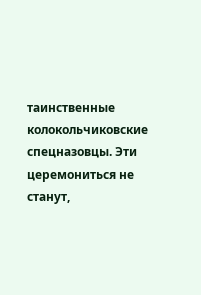таинственные колокольчиковские спецназовцы. Эти церемониться не станут,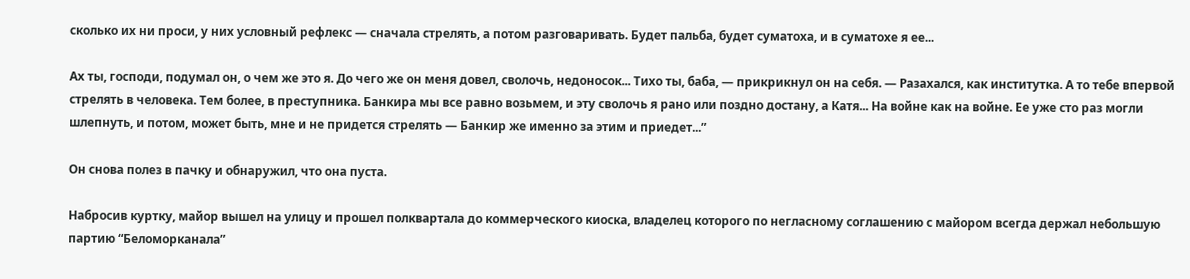сколько их ни проси, у них условный рефлекс — сначала стрелять, а потом разговаривать. Будет пальба, будет суматоха, и в суматохе я ее...

Ах ты, господи, подумал он, о чем же это я. До чего же он меня довел, сволочь, недоносок... Тихо ты, баба, — прикрикнул он на себя. — Разахался, как институтка. А то тебе впервой стрелять в человека. Тем более, в преступника. Банкира мы все равно возьмем, и эту сволочь я рано или поздно достану, а Катя... На войне как на войне. Ее уже сто раз могли шлепнуть, и потом, может быть, мне и не придется стрелять — Банкир же именно за этим и приедет...”

Он снова полез в пачку и обнаружил, что она пуста.

Набросив куртку, майор вышел на улицу и прошел полквартала до коммерческого киоска, владелец которого по негласному соглашению с майором всегда держал небольшую партию “Беломорканала”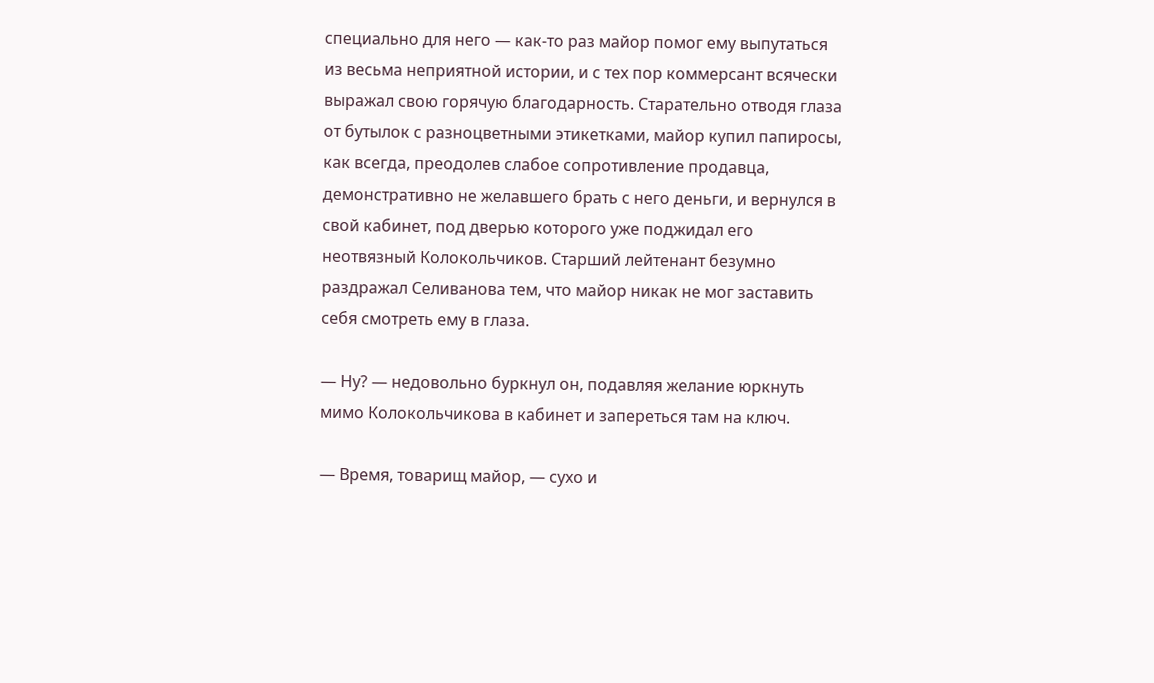специально для него — как-то раз майор помог ему выпутаться из весьма неприятной истории, и с тех пор коммерсант всячески выражал свою горячую благодарность. Старательно отводя глаза от бутылок с разноцветными этикетками, майор купил папиросы, как всегда, преодолев слабое сопротивление продавца, демонстративно не желавшего брать с него деньги, и вернулся в свой кабинет, под дверью которого уже поджидал его неотвязный Колокольчиков. Старший лейтенант безумно раздражал Селиванова тем, что майор никак не мог заставить себя смотреть ему в глаза.

— Ну? — недовольно буркнул он, подавляя желание юркнуть мимо Колокольчикова в кабинет и запереться там на ключ.

— Время, товарищ майор, — сухо и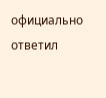официально ответил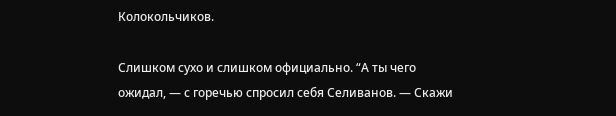Колокольчиков.

Слишком сухо и слишком официально. “А ты чего ожидал, — с горечью спросил себя Селиванов. — Скажи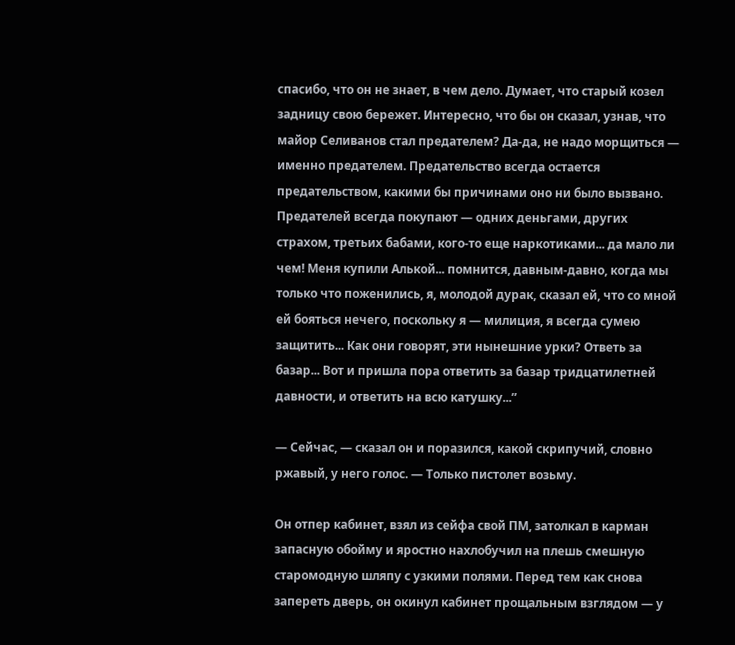спасибо, что он не знает, в чем дело. Думает, что старый козел задницу свою бережет. Интересно, что бы он сказал, узнав, что майор Селиванов стал предателем? Да-да, не надо морщиться — именно предателем. Предательство всегда остается предательством, какими бы причинами оно ни было вызвано. Предателей всегда покупают — одних деньгами, других страхом, третьих бабами, кого-то еще наркотиками... да мало ли чем! Меня купили Алькой... помнится, давным-давно, когда мы только что поженились, я, молодой дурак, сказал ей, что со мной ей бояться нечего, поскольку я — милиция, я всегда сумею защитить... Как они говорят, эти нынешние урки? Ответь за базар... Вот и пришла пора ответить за базар тридцатилетней давности, и ответить на всю катушку...”

— Сейчас, — сказал он и поразился, какой скрипучий, словно ржавый, у него голос. — Только пистолет возьму.

Он отпер кабинет, взял из сейфа свой ПМ, затолкал в карман запасную обойму и яростно нахлобучил на плешь смешную старомодную шляпу с узкими полями. Перед тем как снова запереть дверь, он окинул кабинет прощальным взглядом — у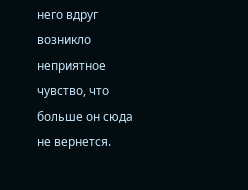него вдруг возникло неприятное чувство, что больше он сюда не вернется.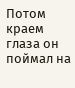Потом краем глаза он поймал на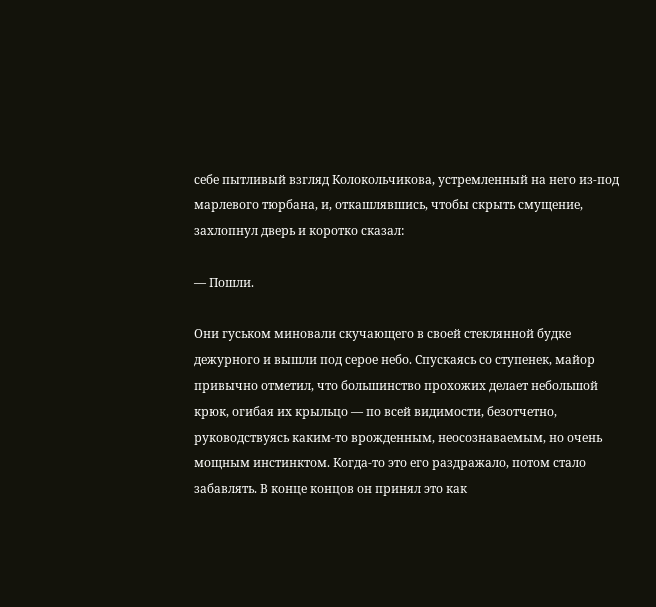себе пытливый взгляд Колокольчикова, устремленный на него из-под марлевого тюрбана, и, откашлявшись, чтобы скрыть смущение, захлопнул дверь и коротко сказал:

— Пошли.

Они гуськом миновали скучающего в своей стеклянной будке дежурного и вышли под серое небо. Спускаясь со ступенек, майор привычно отметил, что большинство прохожих делает небольшой крюк, огибая их крыльцо — по всей видимости, безотчетно, руководствуясь каким-то врожденным, неосознаваемым, но очень мощным инстинктом. Когда-то это его раздражало, потом стало забавлять. В конце концов он принял это как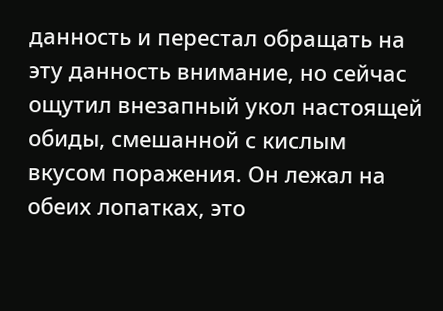данность и перестал обращать на эту данность внимание, но сейчас ощутил внезапный укол настоящей обиды, смешанной с кислым вкусом поражения. Он лежал на обеих лопатках, это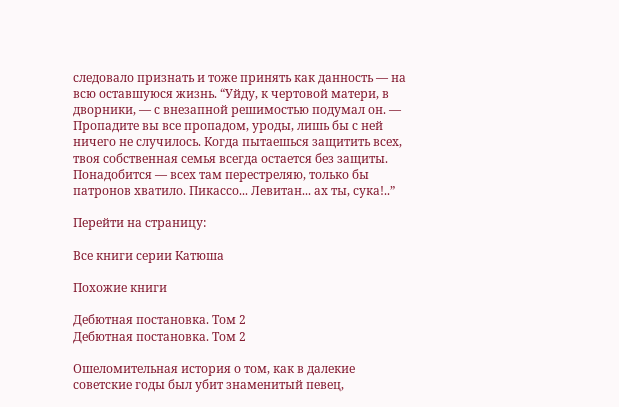следовало признать и тоже принять как данность — на всю оставшуюся жизнь. “Уйду, к чертовой матери, в дворники, — с внезапной решимостью подумал он. — Пропадите вы все пропадом, уроды, лишь бы с ней ничего не случилось. Когда пытаешься защитить всех, твоя собственная семья всегда остается без защиты. Понадобится — всех там перестреляю, только бы патронов хватило. Пикассо... Левитан... ах ты, сука!..”

Перейти на страницу:

Все книги серии Катюша

Похожие книги

Дебютная постановка. Том 2
Дебютная постановка. Том 2

Ошеломительная история о том, как в далекие советские годы был убит знаменитый певец,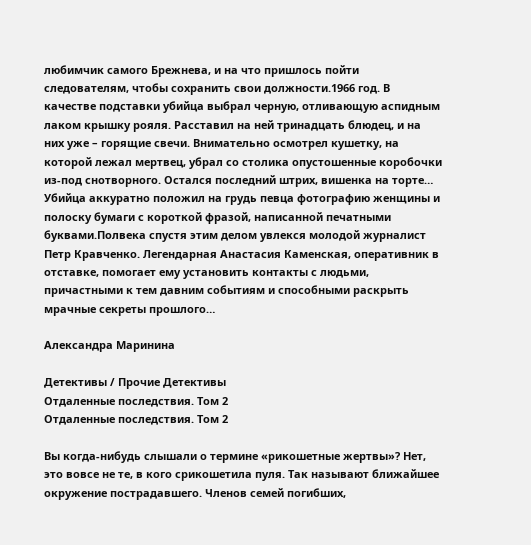любимчик самого Брежнева, и на что пришлось пойти следователям, чтобы сохранить свои должности.1966 год. В качестве подставки убийца выбрал черную, отливающую аспидным лаком крышку рояля. Расставил на ней тринадцать блюдец, и на них уже – горящие свечи. Внимательно осмотрел кушетку, на которой лежал мертвец, убрал со столика опустошенные коробочки из-под снотворного. Остался последний штрих, вишенка на торте… Убийца аккуратно положил на грудь певца фотографию женщины и полоску бумаги с короткой фразой, написанной печатными буквами.Полвека спустя этим делом увлекся молодой журналист Петр Кравченко. Легендарная Анастасия Каменская, оперативник в отставке, помогает ему установить контакты с людьми, причастными к тем давним событиям и способными раскрыть мрачные секреты прошлого…

Александра Маринина

Детективы / Прочие Детективы
Отдаленные последствия. Том 2
Отдаленные последствия. Том 2

Вы когда-нибудь слышали о термине «рикошетные жертвы»? Нет, это вовсе не те, в кого срикошетила пуля. Так называют ближайшее окружение пострадавшего. Членов семей погибших,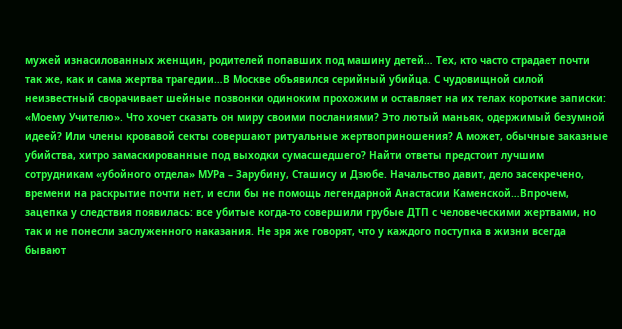мужей изнасилованных женщин, родителей попавших под машину детей… Тех, кто часто страдает почти так же, как и сама жертва трагедии…В Москве объявился серийный убийца. С чудовищной силой неизвестный сворачивает шейные позвонки одиноким прохожим и оставляет на их телах короткие записки: «Моему Учителю». Что хочет сказать он миру своими посланиями? Это лютый маньяк, одержимый безумной идеей? Или члены кровавой секты совершают ритуальные жертвоприношения? А может, обычные заказные убийства, хитро замаскированные под выходки сумасшедшего? Найти ответы предстоит лучшим сотрудникам «убойного отдела» МУРа – Зарубину, Сташису и Дзюбе. Начальство давит, дело засекречено, времени на раскрытие почти нет, и если бы не помощь легендарной Анастасии Каменской…Впрочем, зацепка у следствия появилась: все убитые когда-то совершили грубые ДТП с человеческими жертвами, но так и не понесли заслуженного наказания. Не зря же говорят, что у каждого поступка в жизни всегда бывают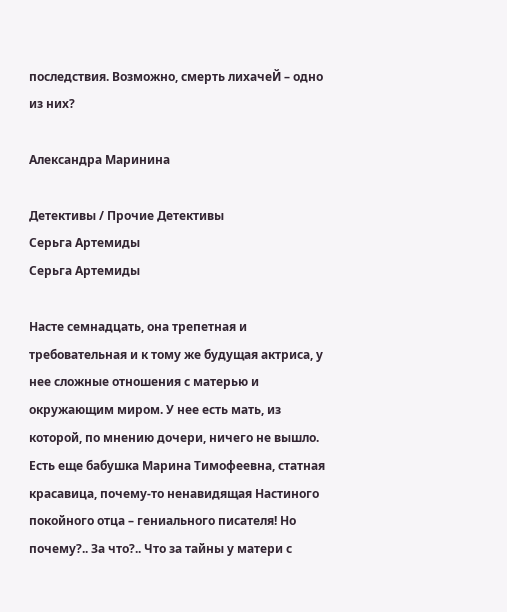последствия. Возможно, смерть лихачеЙ – одно из них?

Александра Маринина

Детективы / Прочие Детективы
Серьга Артемиды
Серьга Артемиды

Насте семнадцать, она трепетная и требовательная и к тому же будущая актриса, у нее сложные отношения с матерью и окружающим миром. У нее есть мать, из которой, по мнению дочери, ничего не вышло. Есть еще бабушка Марина Тимофеевна, статная красавица, почему-то ненавидящая Настиного покойного отца – гениального писателя! Но почему?.. За что?.. Что за тайны у матери с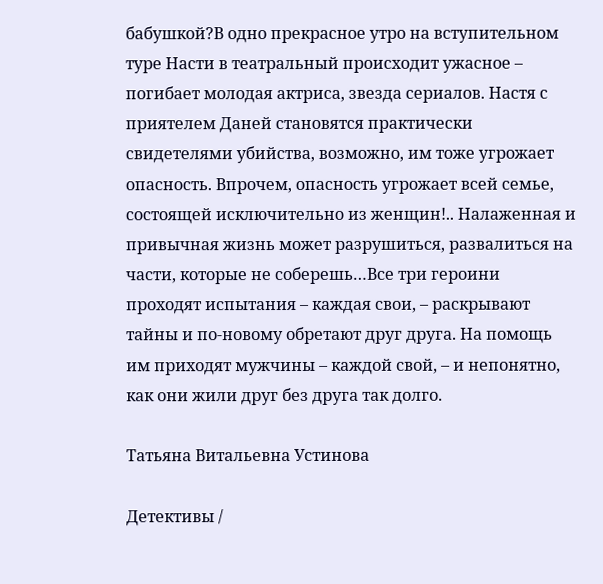бабушкой?В одно прекрасное утро на вступительном туре Насти в театральный происходит ужасное – погибает молодая актриса, звезда сериалов. Настя с приятелем Даней становятся практически свидетелями убийства, возможно, им тоже угрожает опасность. Впрочем, опасность угрожает всей семье, состоящей исключительно из женщин!.. Налаженная и привычная жизнь может разрушиться, развалиться на части, которые не соберешь…Все три героини проходят испытания – каждая свои, – раскрывают тайны и по-новому обретают друг друга. На помощь им приходят мужчины – каждой свой, – и непонятно, как они жили друг без друга так долго.

Татьяна Витальевна Устинова

Детективы /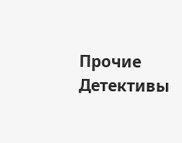Прочие Детективы